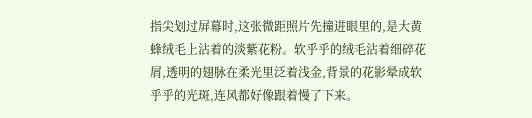指尖划过屏幕时,这张微距照片先撞进眼里的,是大黄蜂绒毛上沾着的淡紫花粉。软乎乎的绒毛沾着细碎花屑,透明的翅脉在柔光里泛着浅金,背景的花影晕成软乎乎的光斑,连风都好像跟着慢了下来。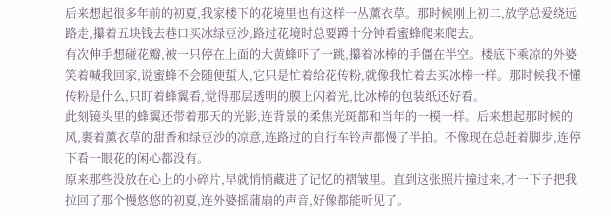后来想起很多年前的初夏,我家楼下的花境里也有这样一丛薰衣草。那时候刚上初二,放学总爱绕远路走,攥着五块钱去巷口买冰绿豆沙,路过花境时总要蹲十分钟看蜜蜂爬来爬去。
有次伸手想碰花瓣,被一只停在上面的大黄蜂吓了一跳,攥着冰棒的手僵在半空。楼底下乘凉的外婆笑着喊我回家,说蜜蜂不会随便蜇人,它只是忙着给花传粉,就像我忙着去买冰棒一样。那时候我不懂传粉是什么,只盯着蜂翼看,觉得那层透明的膜上闪着光,比冰棒的包装纸还好看。
此刻镜头里的蜂翼还带着那天的光影,连背景的柔焦光斑都和当年的一模一样。后来想起那时候的风,裹着薰衣草的甜香和绿豆沙的凉意,连路过的自行车铃声都慢了半拍。不像现在总赶着脚步,连停下看一眼花的闲心都没有。
原来那些没放在心上的小碎片,早就悄悄藏进了记忆的褶皱里。直到这张照片撞过来,才一下子把我拉回了那个慢悠悠的初夏,连外婆摇蒲扇的声音,好像都能听见了。